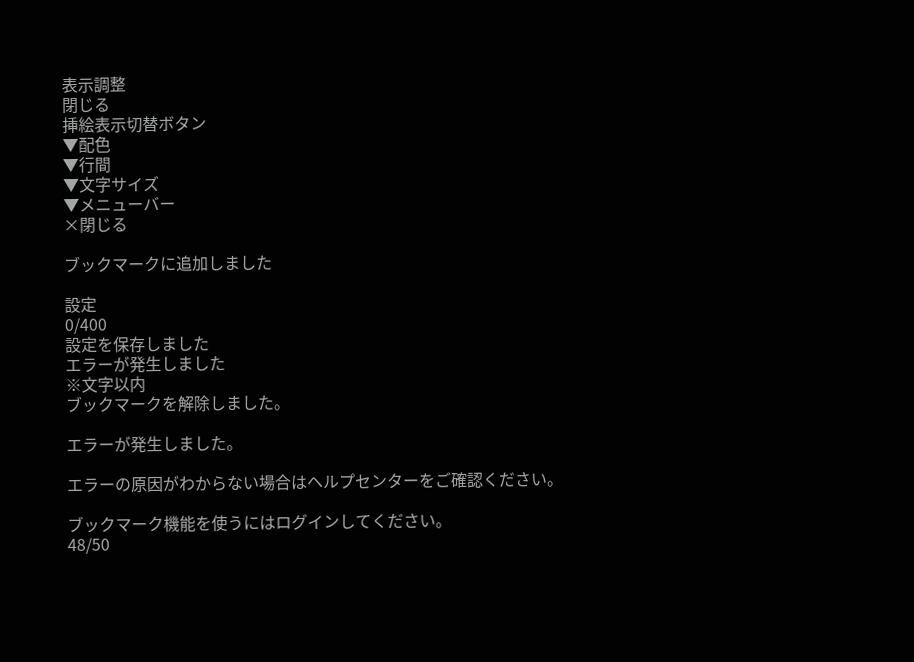表示調整
閉じる
挿絵表示切替ボタン
▼配色
▼行間
▼文字サイズ
▼メニューバー
×閉じる

ブックマークに追加しました

設定
0/400
設定を保存しました
エラーが発生しました
※文字以内
ブックマークを解除しました。

エラーが発生しました。

エラーの原因がわからない場合はヘルプセンターをご確認ください。

ブックマーク機能を使うにはログインしてください。
48/50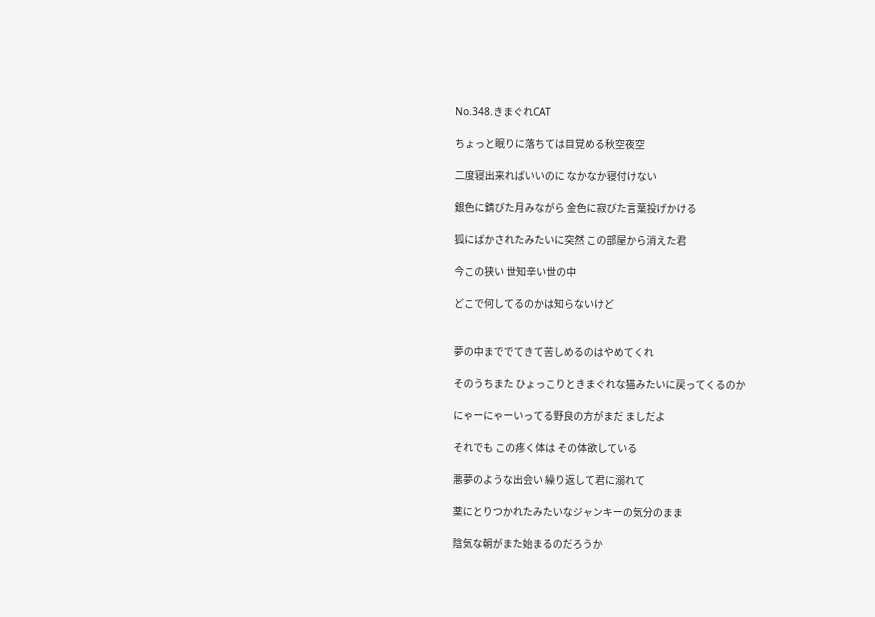No.348.きまぐれCAT

ちょっと眠りに落ちては目覚める秋空夜空

二度寝出来ればいいのに なかなか寝付けない

銀色に錆びた月みながら 金色に寂びた言葉投げかける

狐にばかされたみたいに突然 この部屋から消えた君

今この狭い 世知辛い世の中

どこで何してるのかは知らないけど


夢の中まででてきて苦しめるのはやめてくれ

そのうちまた ひょっこりときまぐれな猫みたいに戻ってくるのか

にゃーにゃーいってる野良の方がまだ ましだよ

それでも この疼く体は その体欲している

悪夢のような出会い 繰り返して君に溺れて

薬にとりつかれたみたいなジャンキーの気分のまま

陰気な朝がまた始まるのだろうか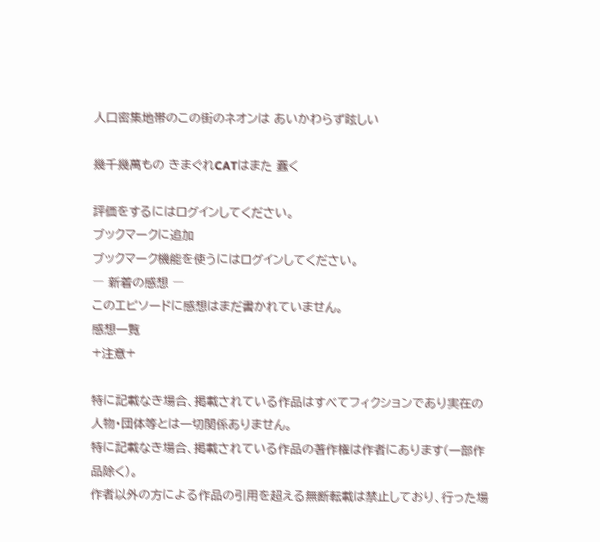人口密集地帯のこの街のネオンは あいかわらず眩しい

幾千幾萬もの きまぐれCATはまた 蠢く

評価をするにはログインしてください。
ブックマークに追加
ブックマーク機能を使うにはログインしてください。
― 新着の感想 ―
このエピソードに感想はまだ書かれていません。
感想一覧
+注意+

特に記載なき場合、掲載されている作品はすべてフィクションであり実在の人物・団体等とは一切関係ありません。
特に記載なき場合、掲載されている作品の著作権は作者にあります(一部作品除く)。
作者以外の方による作品の引用を超える無断転載は禁止しており、行った場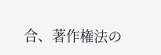合、著作権法の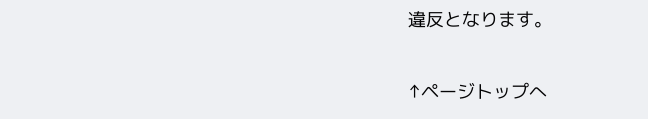違反となります。

↑ページトップへ